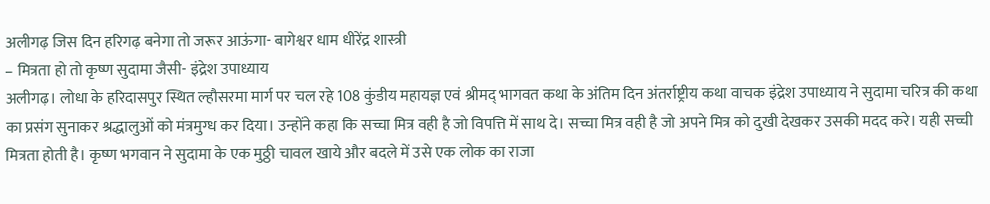अलीगढ़ जिस दिन हरिगढ़ बनेगा तो जरूर आऊंगा- बागेश्वर धाम धीरेंद्र शास्त्री
– मित्रता हो तो कृष्ण सुदामा जैसी- इंद्रेश उपाध्याय
अलीगढ़। लोधा के हरिदासपुर स्थित ल्हौसरमा मार्ग पर चल रहे 108 कुंडीय महायज्ञ एवं श्रीमद् भागवत कथा के अंतिम दिन अंतर्राष्ट्रीय कथा वाचक इंद्रेश उपाध्याय ने सुदामा चरित्र की कथा का प्रसंग सुनाकर श्रद्धालुओं को मंत्रमुग्ध कर दिया। उन्होंने कहा कि सच्चा मित्र वही है जो विपत्ति में साथ दे। सच्चा मित्र वही है जो अपने मित्र को दुखी देखकर उसकी मदद करे। यही सच्ची मित्रता होती है। कृष्ण भगवान ने सुदामा के एक मुठ्ठी चावल खाये और बदले में उसे एक लोक का राजा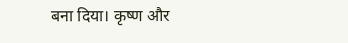बना दिया। कृष्ण और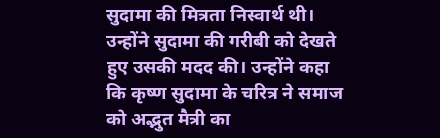सुदामा की मित्रता निस्वार्थ थी। उन्होंने सुदामा की गरीबी को देखते हुए उसकी मदद की। उन्होंने कहा कि कृष्ण सुदामा के चरित्र ने समाज को अद्भुत मैत्री का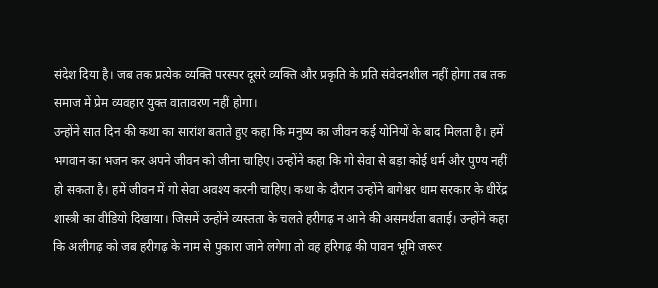संदेश दिया है। जब तक प्रत्येक व्यक्ति परस्पर दूसरे व्यक्ति और प्रकृति के प्रति संवेदनशील नहीं होगा तब तक समाज में प्रेम व्यवहार युक्त वातावरण नहीं होगा।
उन्होंने सात दिन की कथा का सारांश बताते हुए कहा कि मनुष्य का जीवन कई योनियों के बाद मिलता है। हमें भगवान का भजन कर अपने जीवन को जीना चाहिए। उन्होंने कहा कि गो सेवा से बड़ा कोई धर्म और पुण्य नहीं हो सकता है। हमें जीवन में गो सेवा अवश्य करनी चाहिए। कथा के दौरान उन्होंने बागेश्वर धाम सरकार के धीरेंद्र शास्त्री का वीडियो दिखाया। जिसमें उन्होंने व्यस्तता के चलते हरीगढ़ न आने की असमर्थता बताई। उन्होंने कहा कि अलीगढ़ को जब हरीगढ़ के नाम से पुकारा जाने लगेगा तो वह हरिगढ़ की पावन भूमि जरूर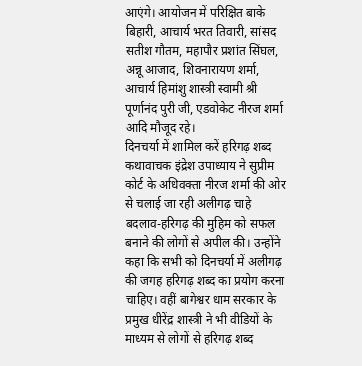आएंगे। आयोजन में परिक्षित बाके बिहारी, आचार्य भरत तिवारी, सांसद सतीश गौतम, महापौर प्रशांत सिंघल, अन्नू आजाद, शिवनारायण शर्मा, आचार्य हिमांशु शास्त्री स्वामी श्री पूर्णानंद पुरी जी, एडवोकेट नीरज शर्मा आदि मौजूद रहे।
दिनचर्या में शामिल करें हरिगढ़ शब्द
कथावाचक इंद्रेश उपाध्याय ने सुप्रीम कोर्ट के अधिवक्ता नीरज शर्मा की ओर से चलाई जा रही अलीगढ़ चाहे बदलाव-हरिगढ़ की मुहिम को सफल बनाने की लोगों से अपील की। उन्होंने कहा कि सभी को दिनचर्या में अलीगढ़ की जगह हरिगढ़ शब्द का प्रयोग करना चाहिए। वहीं बागेश्वर धाम सरकार के प्रमुख धीरेंद्र शास्त्री ने भी वीडियों के माध्यम से लोगों से हरिगढ़ शब्द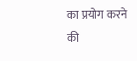का प्रयोग करने की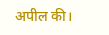अपील की।